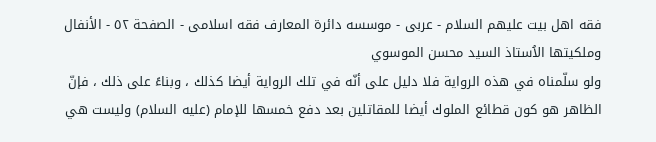فقه اهل بیت علیهم السلام - عربی - موسسه دائرة المعارف فقه اسلامی - الصفحة ٥٢ - الأنفال وملكيتها الاُستاذ السيد محسن الموسوي
ولو سلّمناه في هذه الرواية فلا دليل على أنّه في تلك الرواية أيضا كذلك ، وبناءً على ذلك ، فإنّ الظاهر هو كون قطائع الملوك أيضا للمقاتلين بعد دفع خمسها للإمام (عليه السلام) وليست هي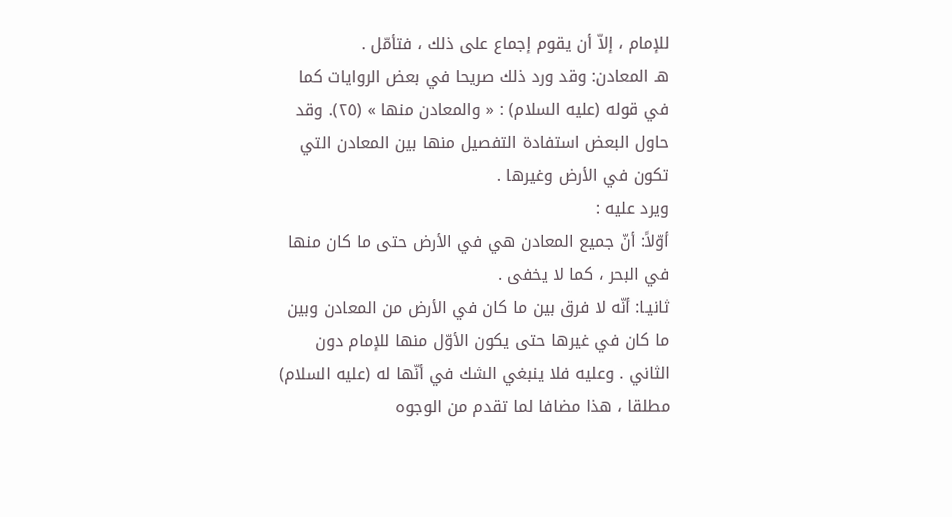للإمام ، إلاّ أن يقوم إجماع على ذلك ، فتأمّل .
هـ المعادن: وقد ورد ذلك صريحا في بعض الروايات كما في قوله (عليه السلام) : « والمعادن منها » (٢٥). وقد حاول البعض استفادة التفصيل منها بين المعادن التي تكون في الأرض وغيرها .
ويرد عليه :
أوّلاً: أنّ جميع المعادن هي في الأرض حتى ما كان منها في البحر ، كما لا يخفى .
ثانيـا: أنّه لا فرق بين ما كان في الأرض من المعادن وبين ما كان في غيرها حتى يكون الأوّل منها للإمام دون الثاني . وعليه فلا ينبغي الشك في أنّها له (عليه السلام) مطلقا ، هذا مضافا لما تقدم من الوجوه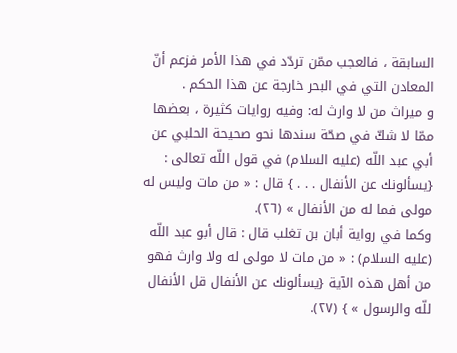السابقة ، فالعجب ممّن تردّد في هذا الأمر فزعم أنّ المعادن التي في البحر خارجة عن هذا الحكم .
و ميراث من لا وارث له: وفيه روايات كثيرة ، بعضها ممّا لا شكّ في صحّة سندها نحو صحيحة الحلبي عن أبي عبد اللّه (عليه السلام) في قول اللّه تعالى : {يسألونك عن الأنفال . . . } قال : « من مات وليس له مولى فما له من الأنفال » (٢٦).
وكما في رواية أبان بن تغلب قال : قال أبو عبد اللّه (عليه السلام) : « من مات لا مولى له ولا وارث فهو من أهل هذه الآية {يسألونك عن الأنفال قل الأنفال للّه والرسول » } (٢٧).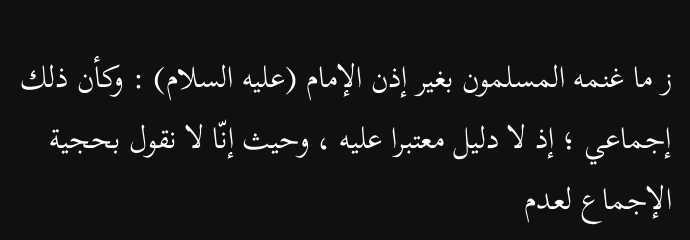ز ما غنمه المسلمون بغير إذن الإمام (عليه السلام) : وكأن ذلك إجماعي ؛ إذ لا دليل معتبرا عليه ، وحيث إنّا لا نقول بحجية الإجماع لعدم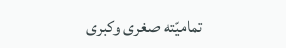تماميّته صغرى وكبرى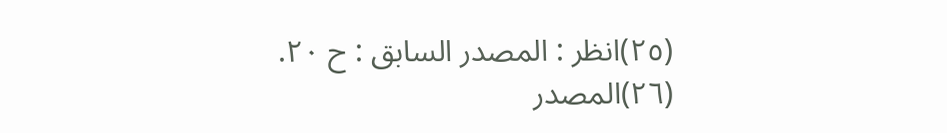(٢٥)انظر : المصدر السابق : ح ٢٠.
(٢٦)المصدر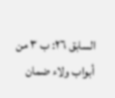السابق ٢٦: ب ٣ من أبواب ولاء ضمان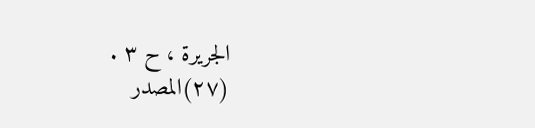الجريرة ، ح ٣ .
(٢٧)المصدر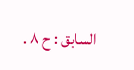السابق : ح ٨ .